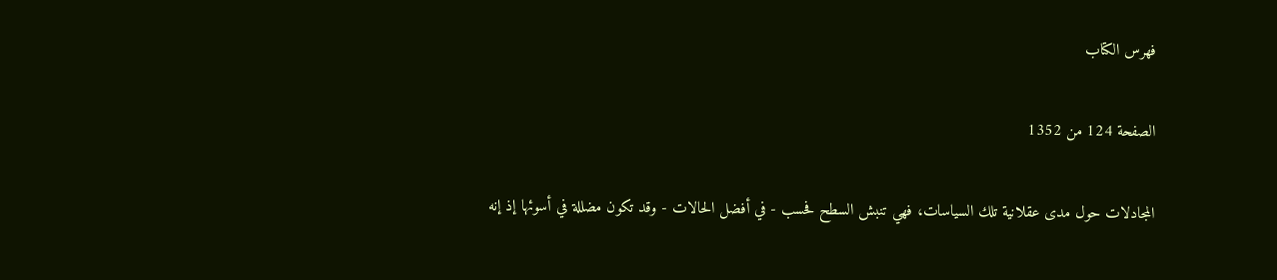فهرس الكتاب

الصفحة 124 من 1352

المجادلات حول مدى عقلانية تلك السياسات، فهي تنبش السطح فحسب - في أفضل الحالات - وقد تكون مضللة في أسوئها إذ إنه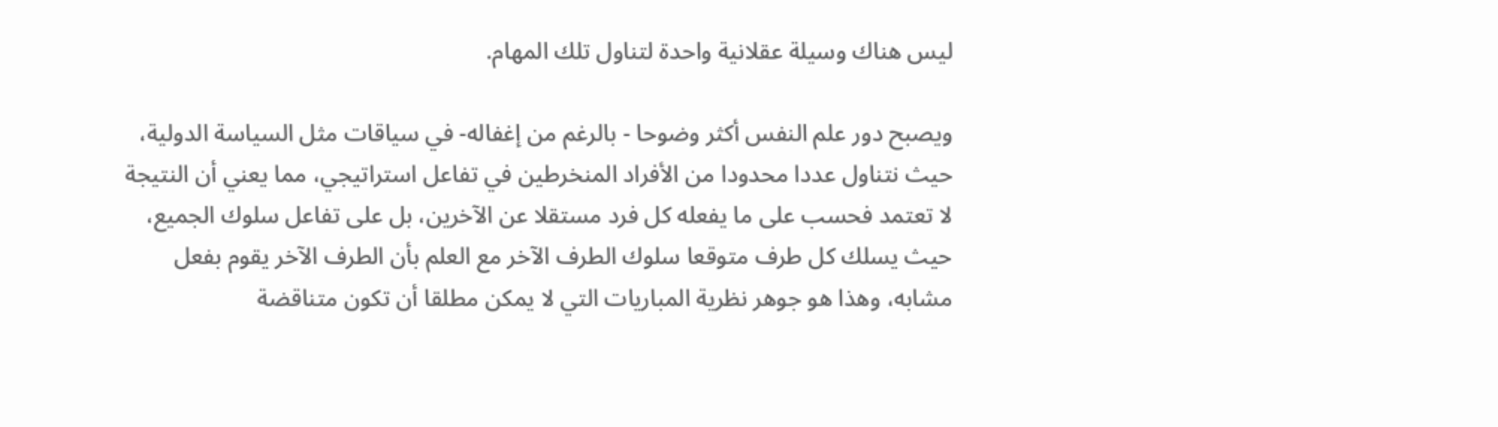ليس هناك وسيلة عقلانية واحدة لتناول تلك المهام.

ويصبح دور علم النفس أكثر وضوحا - بالرغم من إغفاله- في سياقات مثل السياسة الدولية، حيث نتناول عددا محدودا من الأفراد المنخرطين في تفاعل استراتيجي، مما يعني أن النتيجة لا تعتمد فحسب على ما يفعله كل فرد مستقلا عن الآخرين، بل على تفاعل سلوك الجميع، حيث يسلك كل طرف متوقعا سلوك الطرف الآخر مع العلم بأن الطرف الآخر يقوم بفعل مشابه، وهذا هو جوهر نظرية المباريات التي لا يمكن مطلقا أن تكون متناقضة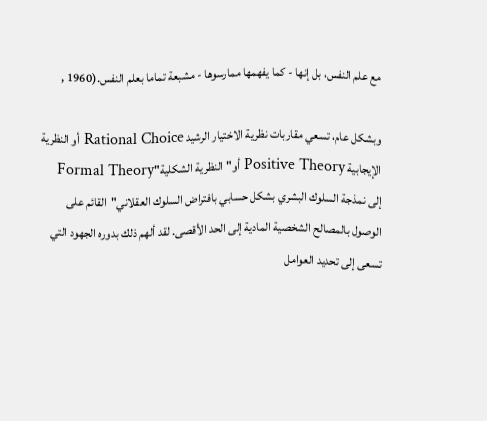مع علم النفس، بل إنها - كما يفهمها ممارسوها - مشبعة تماما بعلم النفس.(1960 ,

وبشكل عام، تسعي مقاربات نظرية الاختيار الرشيد Rational Choice أو النظرية الإيجابية Positive Theory أو"النظرية الشكلية"Formal Theory إلى نمذجة السلوك البشري بشكل حسابي بافتراض السلوك العقلاني"القائم على الوصول بالمصالح الشخصية المادية إلى الحد الأقصى. لقد ألهم ذلك بدوره الجهود التي تسعى إلى تحديد العوامل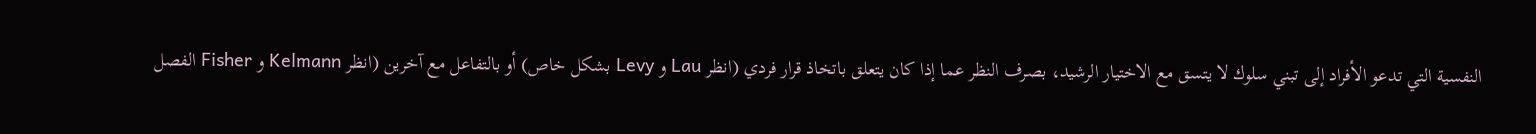النفسية التي تدعو الأفراد إلى تبني سلوك لا يتسق مع الاختيار الرشيد، بصرف النظر عما إذا كان يتعلق باتخاذ قرار فردي (انظر Lau و Levy بشكل خاص) أو بالتفاعل مع آخرين (انظر Kelmann و Fisher الفصل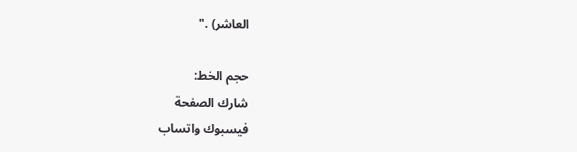العاشر) ."

حجم الخط:
شارك الصفحة
فيسبوك واتساب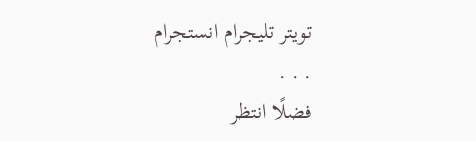تويتر تليجرام انستجرام
. . .
فضلًا انتظر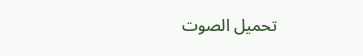تحميل الصوت